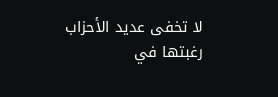لا تخفى عديد الأحزاب رغبتها في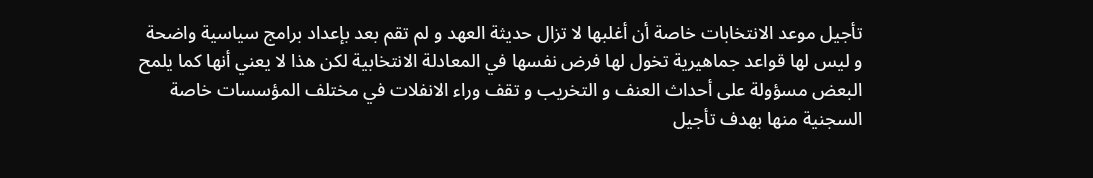تأجيل موعد الانتخابات خاصة أن أغلبها لا تزال حديثة العهد و لم تقم بعد بإعداد برامج سياسية واضحة و ليس لها قواعد جماهيرية تخول لها فرض نفسها في المعادلة الانتخابية لكن هذا لا يعني أنها كما يلمح البعض مسؤولة على أحداث العنف و التخريب و تقف وراء الانفلات في مختلف المؤسسات خاصة السجنية منها بهدف تأجيل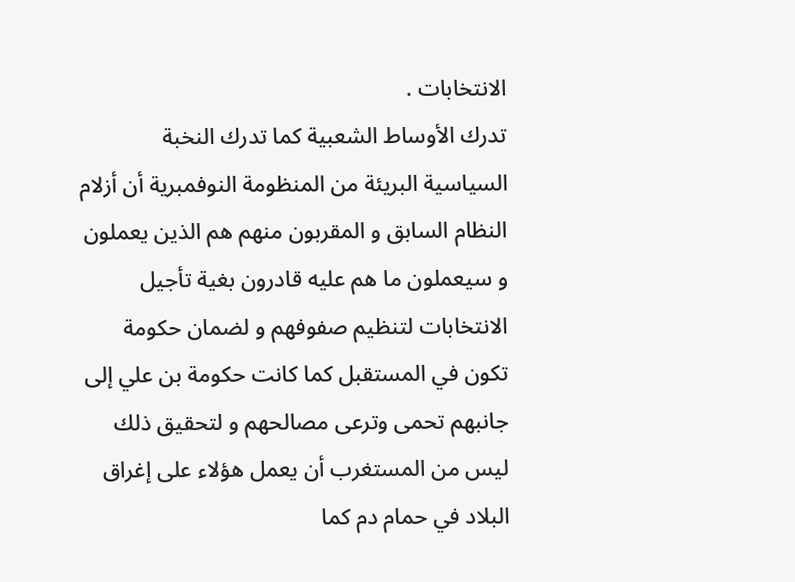الانتخابات .
تدرك الأوساط الشعبية كما تدرك النخبة السياسية البريئة من المنظومة النوفمبرية أن أزلام النظام السابق و المقربون منهم هم الذين يعملون و سيعملون ما هم عليه قادرون بغية تأجيل الانتخابات لتنظيم صفوفهم و لضمان حكومة تكون في المستقبل كما كانت حكومة بن علي إلى جانبهم تحمى وترعى مصالحهم و لتحقيق ذلك ليس من المستغرب أن يعمل هؤلاء على إغراق البلاد في حمام دم كما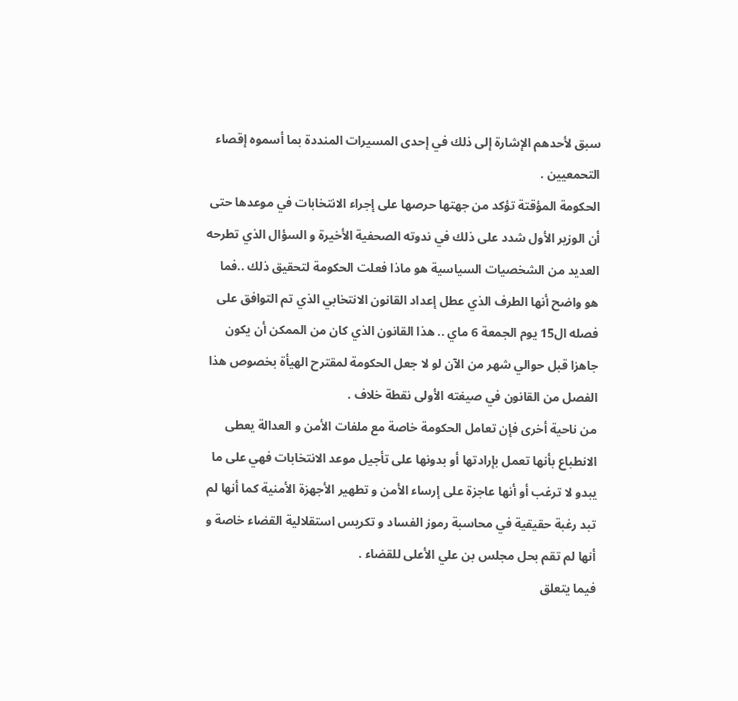سبق لأحدهم الإشارة إلى ذلك في إحدى المسيرات المنددة بما أسموه إقصاء التحمعيين .
الحكومة المؤقتة تؤكد من جهتها حرصها على إجراء الانتخابات في موعدها حتى أن الوزير الأول شدد على ذلك في ندوته الصحفية الأخيرة و السؤال الذي تطرحه العديد من الشخصيات السياسية هو ماذا فعلت الحكومة لتحقيق ذلك ..فما هو واضح أنها الطرف الذي عطل إعداد القانون الانتخابي الذي تم التوافق على فصله ال15 يوم الجمعة 6 ماي .. هذا القانون الذي كان من الممكن أن يكون جاهزا قبل حوالي شهر من الآن لو لا جعل الحكومة لمقترح الهيأة بخصوص هذا الفصل من القانون في صيغته الأولى نقطة خلاف .
من ناحية أخرى فإن تعامل الحكومة خاصة مع ملفات الأمن و العدالة يعطى الانطباع بأنها تعمل بإرادتها أو بدونها على تأجيل موعد الانتخابات فهي على ما يبدو لا ترغب أو أنها عاجزة على إرساء الأمن و تطهير الأجهزة الأمنية كما أنها لم تبد رغبة حقيقية في محاسبة رموز الفساد و تكريس استقلالية القضاء خاصة و أنها لم تقم بحل مجلس بن علي الأعلى للقضاء .
فيما يتعلق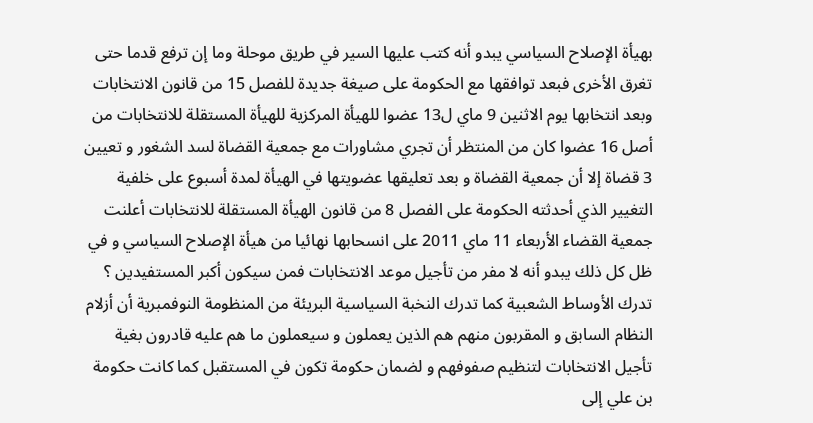بهيأة الإصلاح السياسي يبدو أنه كتب عليها السير في طريق موحلة وما إن ترفع قدما حتى تغرق الأخرى فبعد توافقها مع الحكومة على صيغة جديدة للفصل 15 من قانون الانتخابات وبعد انتخابها يوم الاثنين 9 ماي ل13 عضوا للهيأة المركزية للهيأة المستقلة للانتخابات من أصل 16 عضوا كان من المنتظر أن تجري مشاورات مع جمعية القضاة لسد الشغور و تعيين 3 قضاة إلا أن جمعية القضاة و بعد تعليقها عضويتها في الهيأة لمدة أسبوع على خلفية التغيير الذي أحدثته الحكومة على الفصل 8 من قانون الهيأة المستقلة للانتخابات أعلنت جمعية القضاء الأربعاء 11 ماي 2011 على انسحابها نهائيا من هيأة الإصلاح السياسي و في ظل كل ذلك يبدو أنه لا مفر من تأجيل موعد الانتخابات فمن سيكون أكبر المستفيدين ؟
تدرك الأوساط الشعبية كما تدرك النخبة السياسية البريئة من المنظومة النوفمبرية أن أزلام النظام السابق و المقربون منهم هم الذين يعملون و سيعملون ما هم عليه قادرون بغية تأجيل الانتخابات لتنظيم صفوفهم و لضمان حكومة تكون في المستقبل كما كانت حكومة بن علي إلى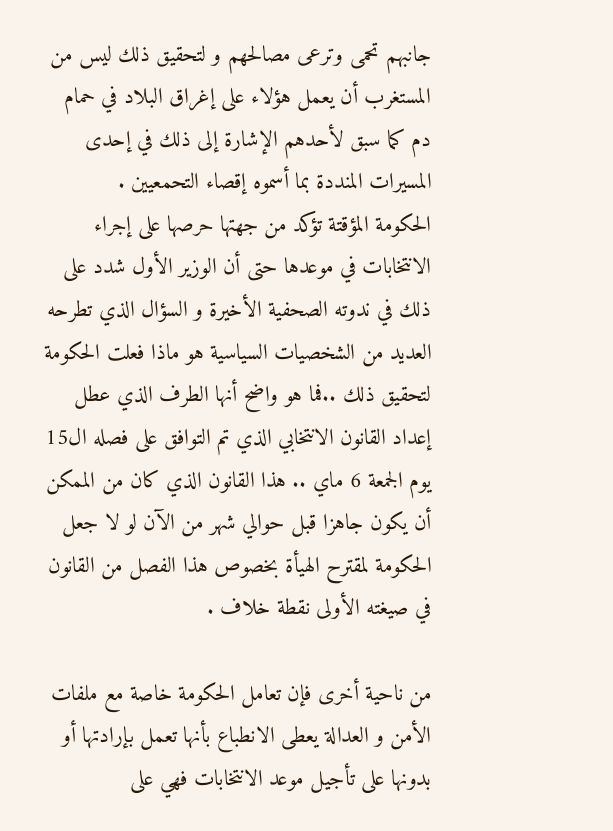جانبهم تحمى وترعى مصالحهم و لتحقيق ذلك ليس من المستغرب أن يعمل هؤلاء على إغراق البلاد في حمام دم كما سبق لأحدهم الإشارة إلى ذلك في إحدى المسيرات المنددة بما أسموه إقصاء التحمعيين .
الحكومة المؤقتة تؤكد من جهتها حرصها على إجراء الانتخابات في موعدها حتى أن الوزير الأول شدد على ذلك في ندوته الصحفية الأخيرة و السؤال الذي تطرحه العديد من الشخصيات السياسية هو ماذا فعلت الحكومة لتحقيق ذلك ..فما هو واضح أنها الطرف الذي عطل إعداد القانون الانتخابي الذي تم التوافق على فصله ال15 يوم الجمعة 6 ماي .. هذا القانون الذي كان من الممكن أن يكون جاهزا قبل حوالي شهر من الآن لو لا جعل الحكومة لمقترح الهيأة بخصوص هذا الفصل من القانون في صيغته الأولى نقطة خلاف .

من ناحية أخرى فإن تعامل الحكومة خاصة مع ملفات الأمن و العدالة يعطى الانطباع بأنها تعمل بإرادتها أو بدونها على تأجيل موعد الانتخابات فهي على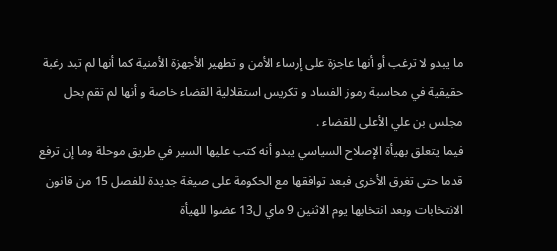ما يبدو لا ترغب أو أنها عاجزة على إرساء الأمن و تطهير الأجهزة الأمنية كما أنها لم تبد رغبة حقيقية في محاسبة رموز الفساد و تكريس استقلالية القضاء خاصة و أنها لم تقم بحل مجلس بن علي الأعلى للقضاء .
فيما يتعلق بهيأة الإصلاح السياسي يبدو أنه كتب عليها السير في طريق موحلة وما إن ترفع قدما حتى تغرق الأخرى فبعد توافقها مع الحكومة على صيغة جديدة للفصل 15 من قانون الانتخابات وبعد انتخابها يوم الاثنين 9 ماي ل13 عضوا للهيأة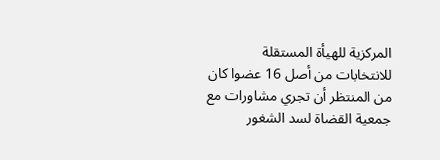المركزية للهيأة المستقلة للانتخابات من أصل 16 عضوا كان من المنتظر أن تجري مشاورات مع جمعية القضاة لسد الشغور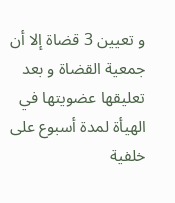و تعيين 3 قضاة إلا أن جمعية القضاة و بعد تعليقها عضويتها في الهيأة لمدة أسبوع على خلفية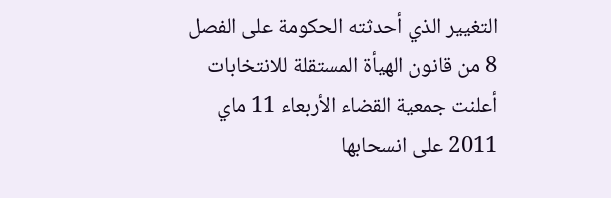التغيير الذي أحدثته الحكومة على الفصل 8 من قانون الهيأة المستقلة للانتخابات أعلنت جمعية القضاء الأربعاء 11 ماي 2011 على انسحابها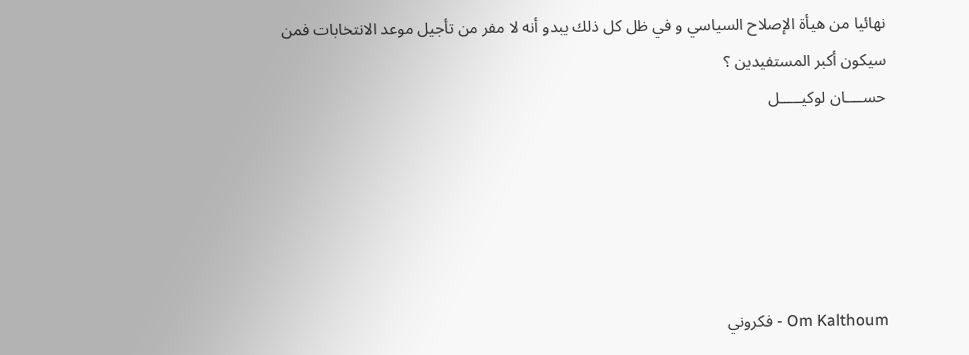نهائيا من هيأة الإصلاح السياسي و في ظل كل ذلك يبدو أنه لا مفر من تأجيل موعد الانتخابات فمن سيكون أكبر المستفيدين ؟
حســــان لوكيـــــل





Om Kalthoum - فكروني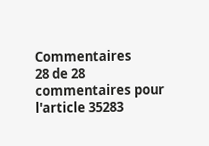Commentaires
28 de 28 commentaires pour l'article 35283